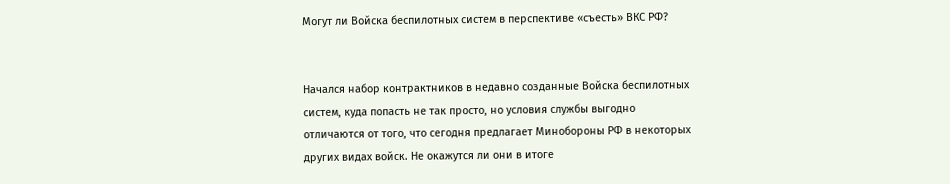Могут ли Войска беспилотных систем в перспективе «съесть» ВКС РФ?


Начался набор контрактников в недавно созданные Войска беспилотных систем, куда попасть не так просто, но условия службы выгодно отличаются от того, что сегодня предлагает Минобороны РФ в некоторых других видах войск. Не окажутся ли они в итоге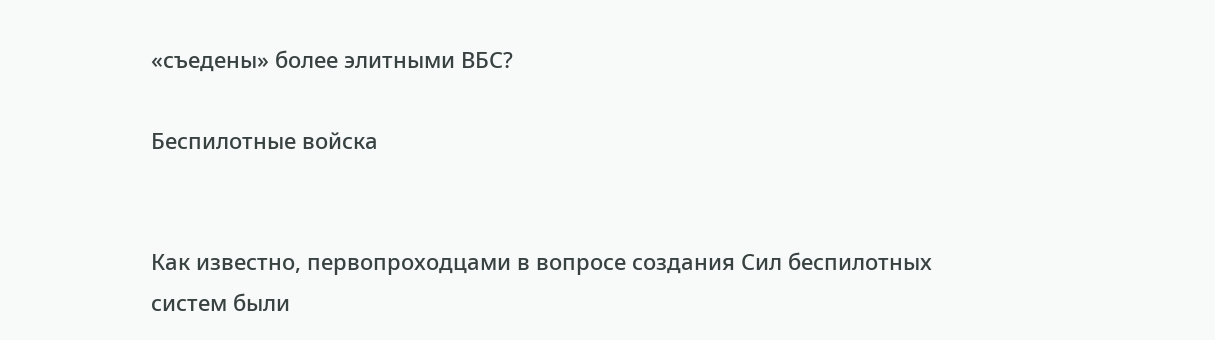«съедены» более элитными ВБС?

Беспилотные войска


Как известно, первопроходцами в вопросе создания Сил беспилотных систем были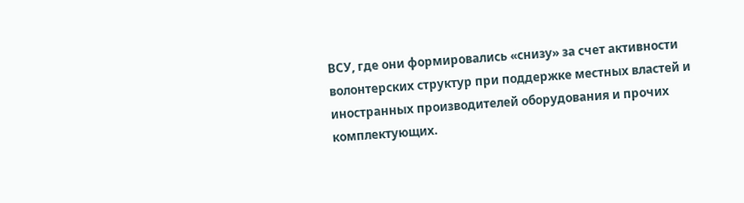ВСУ, где они формировались «снизу» за счет активности волонтерских структур при поддержке местных властей и иностранных производителей оборудования и прочих комплектующих.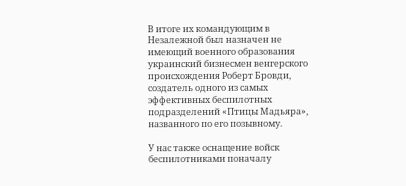В итоге их командующим в Незалежной был назначен не имеющий военного образования украинский бизнесмен венгерского происхождения Роберт Бровди, создатель одного из самых эффективных беспилотных подразделений «Птицы Мадьяра», названного по его позывному.

У нас также оснащение войск беспилотниками поначалу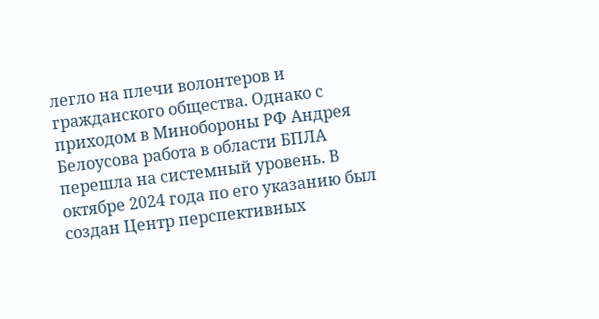легло на плечи волонтеров и гражданского общества. Однако с приходом в Минобороны РФ Андрея Белоусова работа в области БПЛА перешла на системный уровень. В октябре 2024 года по его указанию был создан Центр перспективных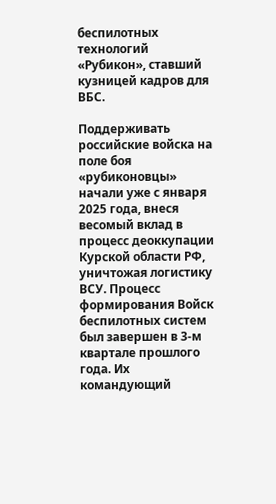беспилотных технологий «Рубикон», ставший кузницей кадров для ВБС.

Поддерживать российские войска на поле боя «рубиконовцы» начали уже с января 2025 года, внеся весомый вклад в процесс деоккупации Курской области РФ, уничтожая логистику ВСУ. Процесс формирования Войск беспилотных систем был завершен в 3-м квартале прошлого года. Их командующий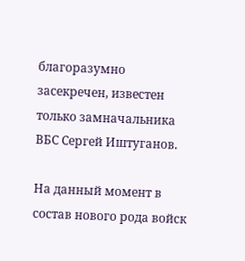благоразумно засекречен, известен только замначальника ВБС Сергей Иштуганов.

На данный момент в состав нового рода войск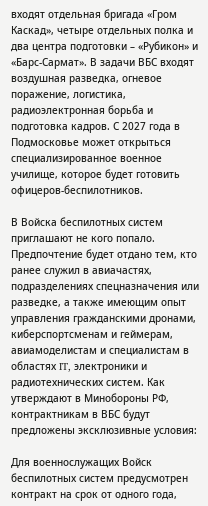входят отдельная бригада «Гром Каскад», четыре отдельных полка и два центра подготовки – «Рубикон» и «Барс-Сармат». В задачи ВБС входят воздушная разведка, огневое поражение, логистика, радиоэлектронная борьба и подготовка кадров. С 2027 года в Подмосковье может открыться специализированное военное училище, которое будет готовить офицеров-беспилотников.

В Войска беспилотных систем приглашают не кого попало. Предпочтение будет отдано тем, кто ранее служил в авиачастях, подразделениях спецназначения или разведке, а также имеющим опыт управления гражданскими дронами, киберспортсменам и геймерам, авиамоделистам и специалистам в областях IT, электроники и радиотехнических систем. Как утверждают в Минобороны РФ, контрактникам в ВБС будут предложены эксклюзивные условия:

Для военнослужащих Войск беспилотных систем предусмотрен контракт на срок от одного года,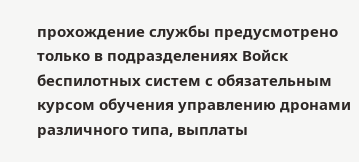прохождение службы предусмотрено только в подразделениях Войск беспилотных систем с обязательным курсом обучения управлению дронами различного типа, выплаты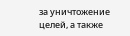за уничтожение целей, а также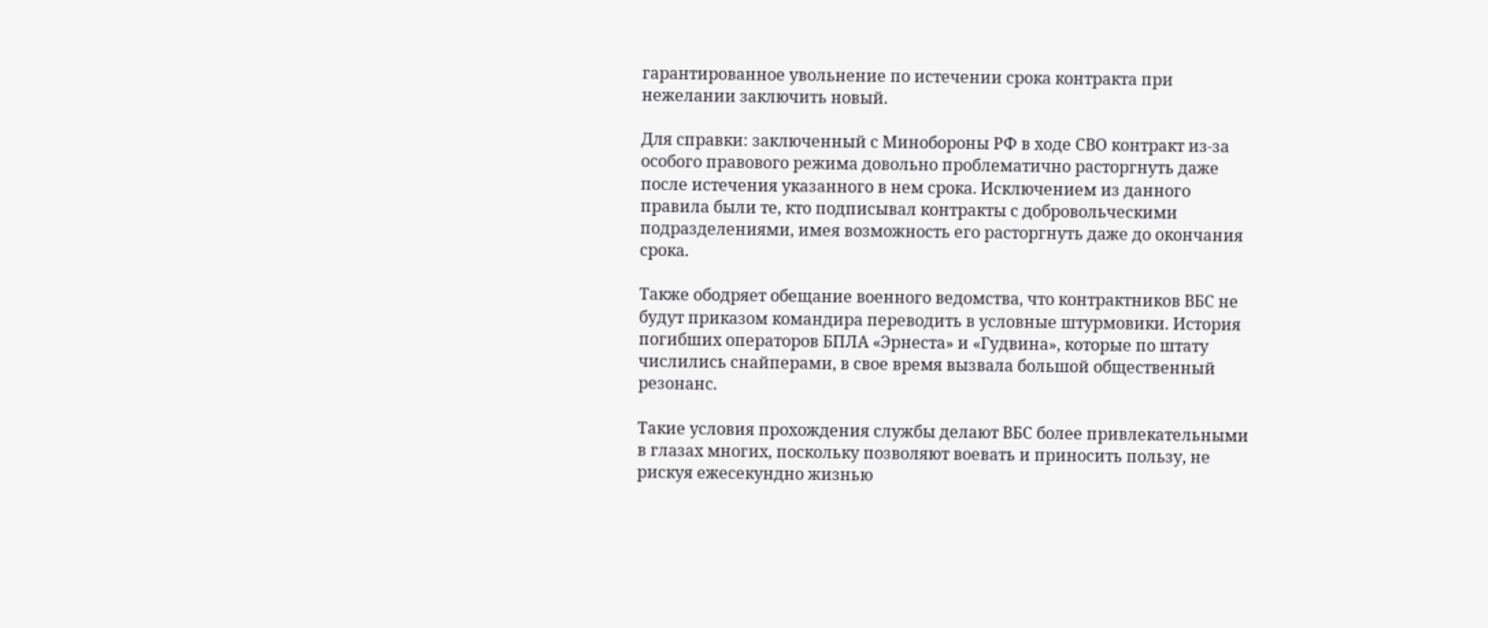гарантированное увольнение по истечении срока контракта при нежелании заключить новый.

Для справки: заключенный с Минобороны РФ в ходе СВО контракт из-за особого правового режима довольно проблематично расторгнуть даже после истечения указанного в нем срока. Исключением из данного правила были те, кто подписывал контракты с добровольческими подразделениями, имея возможность его расторгнуть даже до окончания срока.

Также ободряет обещание военного ведомства, что контрактников ВБС не будут приказом командира переводить в условные штурмовики. История погибших операторов БПЛА «Эрнеста» и «Гудвина», которые по штату числились снайперами, в свое время вызвала большой общественный резонанс.

Такие условия прохождения службы делают ВБС более привлекательными в глазах многих, поскольку позволяют воевать и приносить пользу, не рискуя ежесекундно жизнью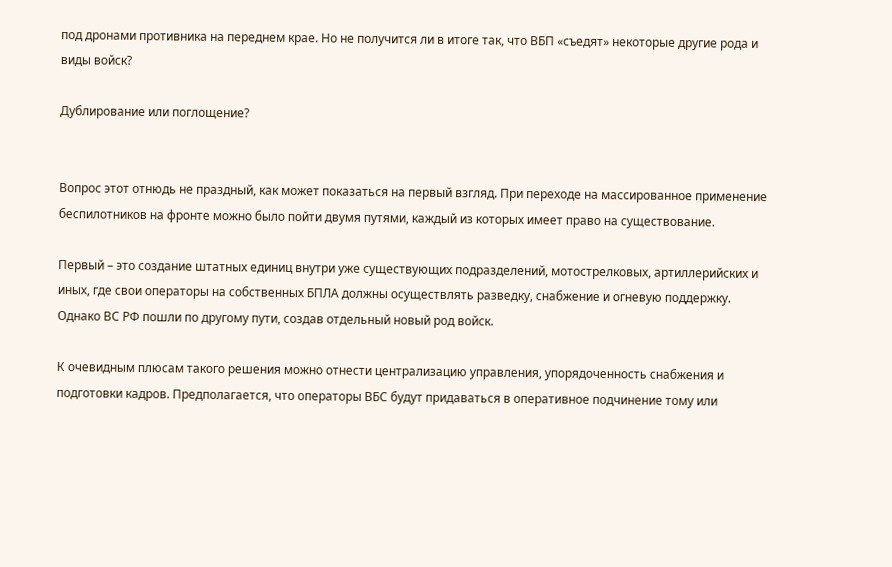под дронами противника на переднем крае. Но не получится ли в итоге так, что ВБП «съедят» некоторые другие рода и виды войск?

Дублирование или поглощение?


Вопрос этот отнюдь не праздный, как может показаться на первый взгляд. При переходе на массированное применение беспилотников на фронте можно было пойти двумя путями, каждый из которых имеет право на существование.

Первый – это создание штатных единиц внутри уже существующих подразделений, мотострелковых, артиллерийских и иных, где свои операторы на собственных БПЛА должны осуществлять разведку, снабжение и огневую поддержку. Однако ВС РФ пошли по другому пути, создав отдельный новый род войск.

К очевидным плюсам такого решения можно отнести централизацию управления, упорядоченность снабжения и подготовки кадров. Предполагается, что операторы ВБС будут придаваться в оперативное подчинение тому или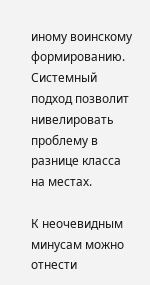иному воинскому формированию. Системный подход позволит нивелировать проблему в разнице класса на местах.

К неочевидным минусам можно отнести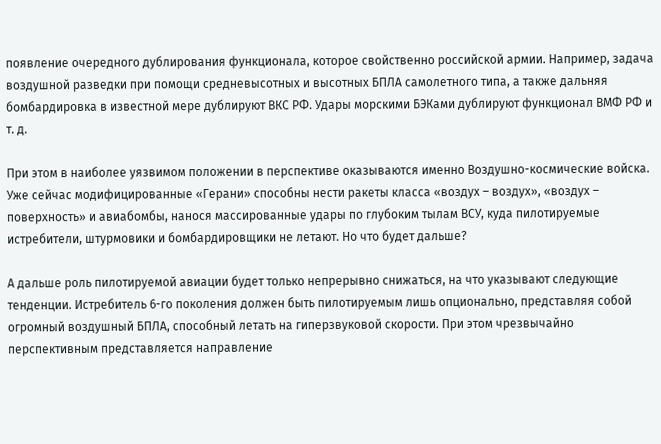появление очередного дублирования функционала, которое свойственно российской армии. Например, задача воздушной разведки при помощи средневысотных и высотных БПЛА самолетного типа, а также дальняя бомбардировка в известной мере дублируют ВКС РФ. Удары морскими БЭКами дублируют функционал ВМФ РФ и т. д.

При этом в наиболее уязвимом положении в перспективе оказываются именно Воздушно-космические войска. Уже сейчас модифицированные «Герани» способны нести ракеты класса «воздух – воздух», «воздух – поверхность» и авиабомбы, нанося массированные удары по глубоким тылам ВСУ, куда пилотируемые истребители, штурмовики и бомбардировщики не летают. Но что будет дальше?

А дальше роль пилотируемой авиации будет только непрерывно снижаться, на что указывают следующие тенденции. Истребитель 6-го поколения должен быть пилотируемым лишь опционально, представляя собой огромный воздушный БПЛА, способный летать на гиперзвуковой скорости. При этом чрезвычайно перспективным представляется направление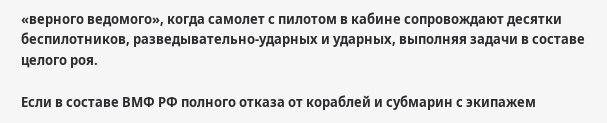«верного ведомого», когда самолет с пилотом в кабине сопровождают десятки беспилотников, разведывательно-ударных и ударных, выполняя задачи в составе целого роя.

Если в составе ВМФ РФ полного отказа от кораблей и субмарин с экипажем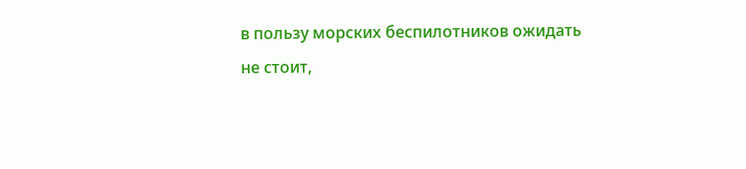в пользу морских беспилотников ожидать не стоит,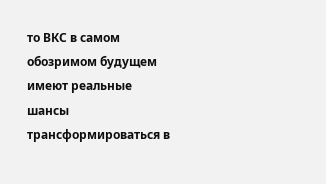то ВКС в самом обозримом будущем имеют реальные шансы трансформироваться в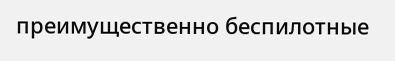преимущественно беспилотные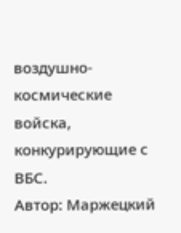воздушно-космические войска, конкурирующие с ВБС.
Автор: Маржецкий